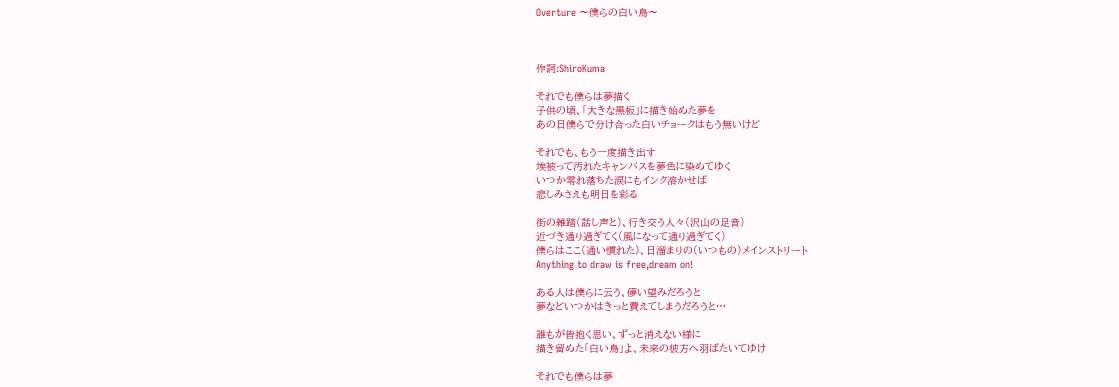Overture 〜僕らの白い鳥〜



作詞:ShiroKuma

それでも僕らは夢描く
子供の頃、「大きな黒板」に描き始めた夢を
あの日僕らで分け合った白いチョークはもう無いけど

それでも、もう一度描き出す
埃被って汚れたキャンバスを夢色に染めてゆく
いつか零れ落ちた涙にもインク溶かせば
悲しみさえも明日を彩る

街の雑踏(話し声と)、行き交う人々(沢山の足音)
近づき通り過ぎてく(風になって通り過ぎてく)
僕らはここ(通い慣れた)、日溜まりの(いつもの)メインストリート
Anything to draw is free,dream on!

ある人は僕らに云う、儚い望みだろうと
夢などいつかはきっと費えてしまうだろうと…

誰もが皆抱く思い、ずっと消えない様に
描き留めた「白い鳥」よ、未来の彼方へ羽ばたいてゆけ

それでも僕らは夢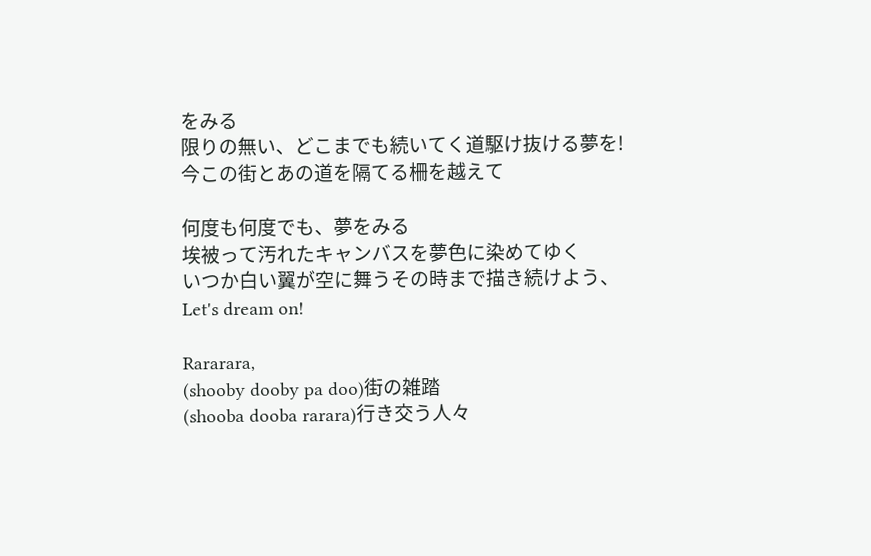をみる
限りの無い、どこまでも続いてく道駆け抜ける夢を!
今この街とあの道を隔てる柵を越えて

何度も何度でも、夢をみる
埃被って汚れたキャンバスを夢色に染めてゆく
いつか白い翼が空に舞うその時まで描き続けよう、
Let's dream on!

Rararara,
(shooby dooby pa doo)街の雑踏
(shooba dooba rarara)行き交う人々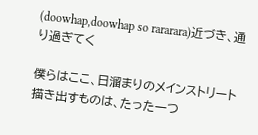(doowhap,doowhap so rararara)近づき、通り過ぎてく

僕らはここ、日溜まりのメインストリート
描き出すものは、たった一つ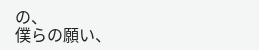の、
僕らの願い、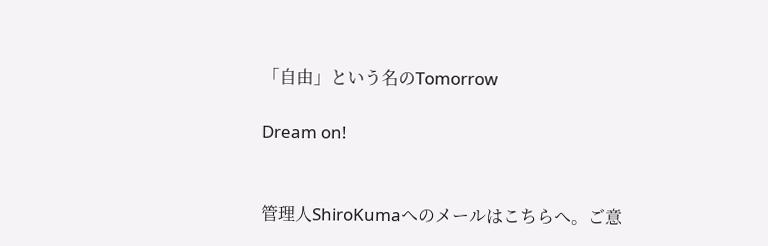「自由」という名のTomorrow

Dream on!


管理人ShiroKumaへのメールはこちらへ。ご意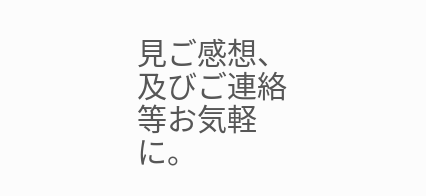見ご感想、及びご連絡等お気軽に。